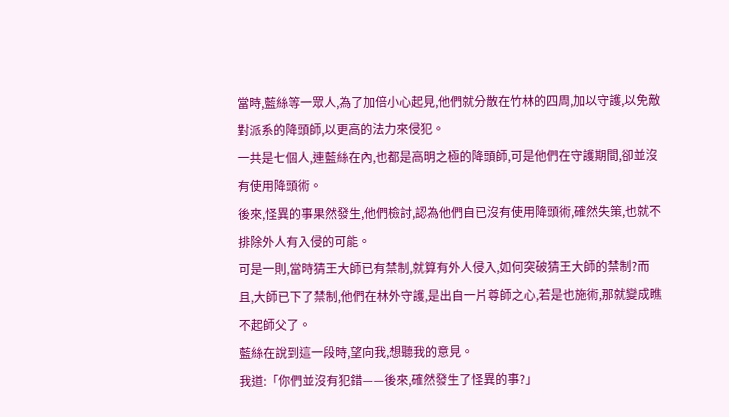當時,藍絲等一眾人,為了加倍小心起見,他們就分散在竹林的四周,加以守護,以免敵對派系的降頭師,以更高的法力來侵犯。
一共是七個人,連藍絲在內,也都是高明之極的降頭師,可是他們在守護期間,卻並沒有使用降頭術。
後來,怪異的事果然發生,他們檢討,認為他們自已沒有使用降頭術,確然失策,也就不排除外人有入侵的可能。
可是一則,當時猜王大師已有禁制,就算有外人侵入,如何突破猜王大師的禁制?而且,大師已下了禁制,他們在林外守護,是出自一片尊師之心,若是也施術,那就變成瞧不起師父了。
藍絲在說到這一段時,望向我,想聽我的意見。
我道:「你們並沒有犯錯——後來,確然發生了怪異的事?」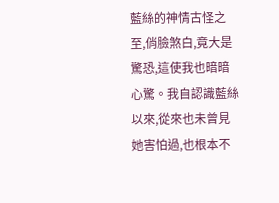藍絲的神情古怪之至,俏臉煞白,竟大是驚恐,這使我也暗暗心驚。我自認識藍絲以來,從來也未曾見她害怕過,也根本不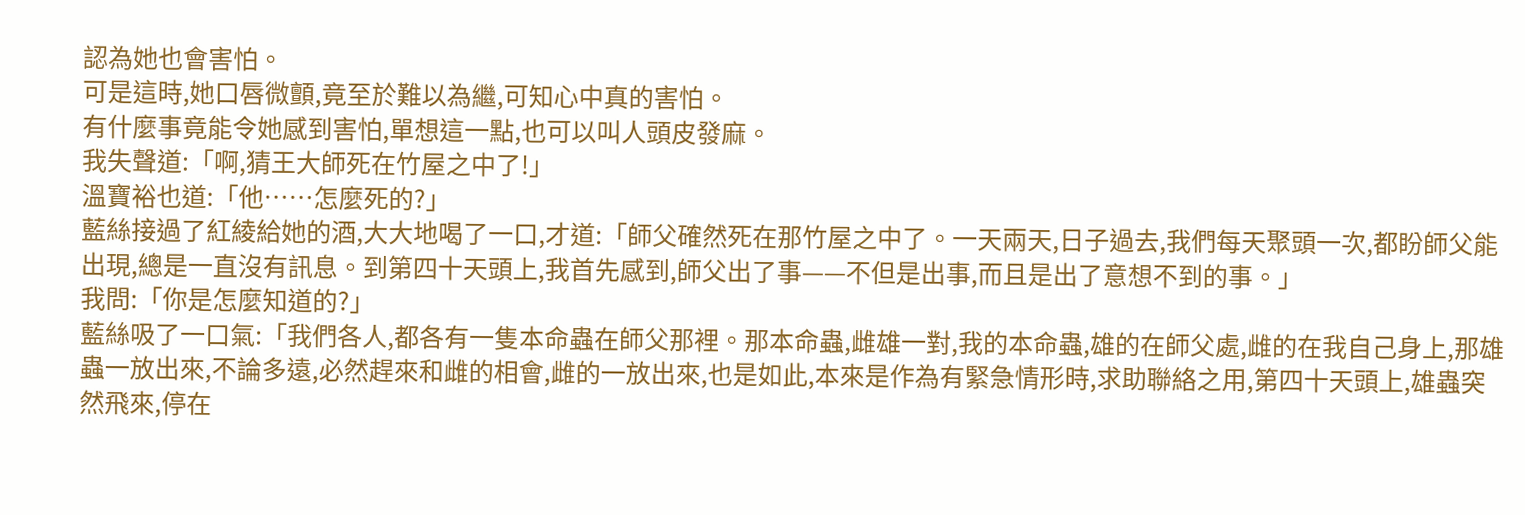認為她也會害怕。
可是這時,她口唇微顫,竟至於難以為繼,可知心中真的害怕。
有什麼事竟能令她感到害怕,單想這一點,也可以叫人頭皮發麻。
我失聲道:「啊,猜王大師死在竹屋之中了!」
溫寶裕也道:「他……怎麼死的?」
藍絲接過了紅綾給她的酒,大大地喝了一口,才道:「師父確然死在那竹屋之中了。一天兩天,日子過去,我們每天聚頭一次,都盼師父能出現,總是一直沒有訊息。到第四十天頭上,我首先感到,師父出了事——不但是出事,而且是出了意想不到的事。」
我問:「你是怎麼知道的?」
藍絲吸了一口氣:「我們各人,都各有一隻本命蟲在師父那裡。那本命蟲,雌雄一對,我的本命蟲,雄的在師父處,雌的在我自己身上,那雄蟲一放出來,不論多遠,必然趕來和雌的相會,雌的一放出來,也是如此,本來是作為有緊急情形時,求助聯絡之用,第四十天頭上,雄蟲突然飛來,停在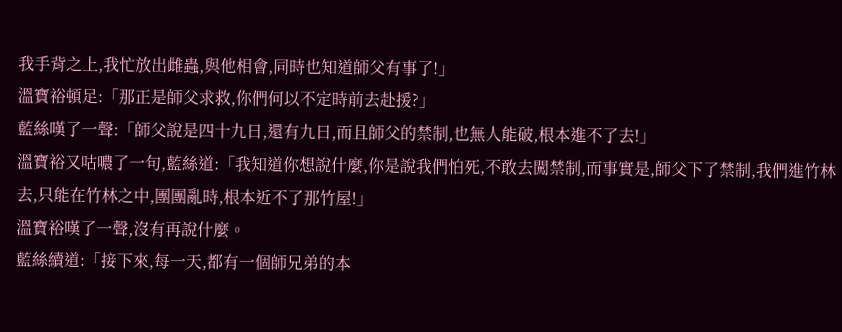我手背之上,我忙放出雌蟲,與他相會,同時也知道師父有事了!」
溫寶裕頓足:「那正是師父求救,你們何以不定時前去赴援?」
藍絲嘆了一聲:「師父說是四十九日,還有九日,而且師父的禁制,也無人能破,根本進不了去!」
溫寶裕又咕噥了一句,藍絲道:「我知道你想說什麼,你是說我們怕死,不敢去闖禁制,而事實是,師父下了禁制,我們進竹林去,只能在竹林之中,團團亂時,根本近不了那竹屋!」
溫寶裕嘆了一聲,沒有再說什麼。
藍絲續道:「接下來,每一天,都有一個師兄弟的本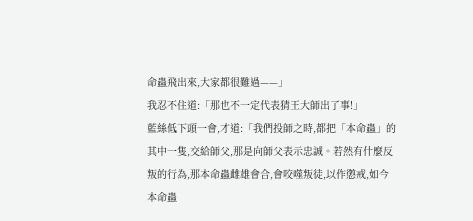命蟲飛出來,大家都很難過——」
我忍不住道:「那也不一定代表猜王大師出了事!」
藍絲低下頭一會,才道:「我們投師之時,都把「本命蟲」的其中一隻,交給師父,那是向師父表示忠誠。若然有什麼反叛的行為,那本命蟲雌雄會合,會咬噬叛徒,以作懲戒,如今本命蟲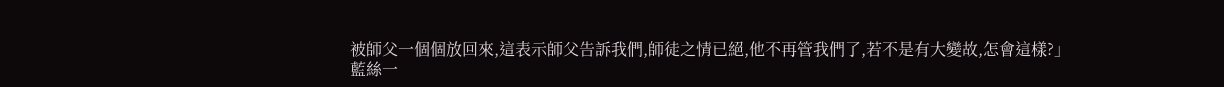被師父一個個放回來,這表示師父告訴我們,師徒之情已絕,他不再管我們了,若不是有大變故,怎會這樣?」
藍絲一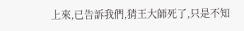上來,已告訴我們,猜王大師死了,只是不知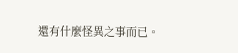還有什麼怪異之事而已。